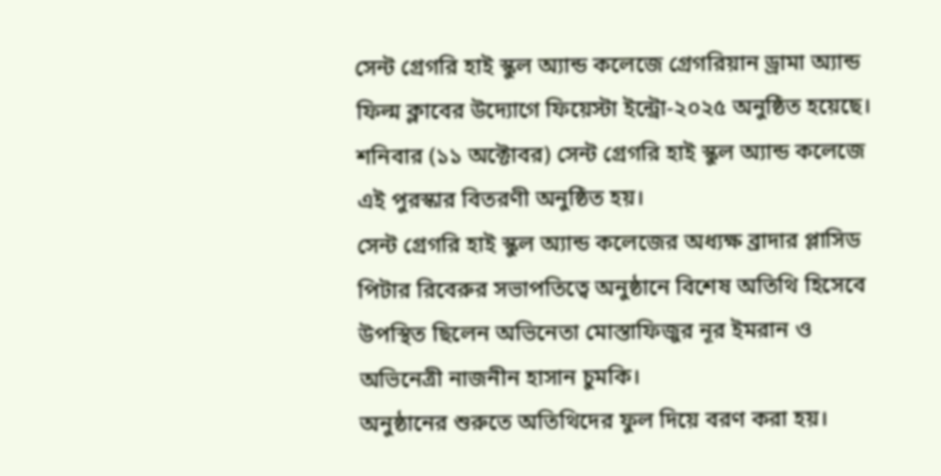সেন্ট গ্রেগরি হাই স্কুল অ্যান্ড কলেজে গ্রেগরিয়ান ড্রামা অ্যান্ড ফিল্ম ক্লাবের উদ্যোগে ফিয়েস্টা ইন্ট্রো-২০২৫ অনুষ্ঠিত হয়েছে।
শনিবার (১১ অক্টোবর) সেন্ট গ্রেগরি হাই স্কুল অ্যান্ড কলেজে এই পুরস্কার বিতরণী অনুষ্ঠিত হয়।
সেন্ট গ্রেগরি হাই স্কুল অ্যান্ড কলেজের অধ্যক্ষ ব্রাদার প্লাসিড পিটার রিবেরুর সভাপতিত্বে অনুষ্ঠানে বিশেষ অতিথি হিসেবে উপস্থিত ছিলেন অভিনেতা মোস্তাফিজুর নূর ইমরান ও অভিনেত্রী নাজনীন হাসান চুমকি।
অনুষ্ঠানের শুরুতে অতিথিদের ফুল দিয়ে বরণ করা হয়।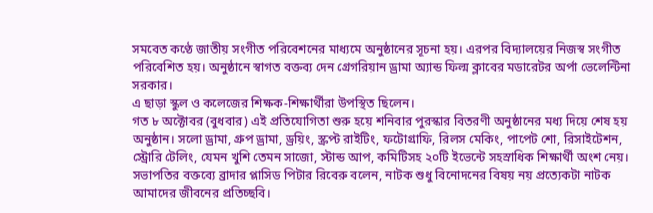সমবেত কণ্ঠে জাতীয় সংগীত পরিবেশনের মাধ্যমে অনুষ্ঠানের সূচনা হয়। এরপর বিদ্যালয়ের নিজস্ব সংগীত পরিবেশিত হয়। অনুষ্ঠানে স্বাগত বক্তব্য দেন গ্রেগরিয়ান ড্রামা অ্যান্ড ফিল্ম ক্লাবের মডারেটর অর্পা ভেলেন্টিনা সরকার।
এ ছাড়া স্কুল ও কলেজের শিক্ষক-শিক্ষার্থীরা উপস্থিত ছিলেন।
গত ৮ অক্টোবর (বুধবার) এই প্রতিযোগিতা শুরু হয়ে শনিবার পুরস্কার বিতরণী অনুষ্ঠানের মধ্য দিয়ে শেষ হয় অনুষ্ঠান। সলো ড্রামা, গ্রুপ ড্রামা, ড্রয়িং, স্ক্রপ্ট রাইটিং, ফটোগ্রাফি, রিলস মেকিং, পাপেট শো, রিসাইটেশন, স্ট্রোরি টেলিং, যেমন খুশি তেমন সাজো, স্টান্ড আপ, কমিটিসহ ২০টি ইভেন্টে সহস্রাধিক শিক্ষার্থী অংশ নেয়।
সভাপতির বক্তব্যে ব্রাদার প্লাসিড পিটার রিবেরু বলেন, নাটক শুধু বিনোদনের বিষয় নয় প্রত্যেকটা নাটক আমাদের জীবনের প্রতিচ্ছবি।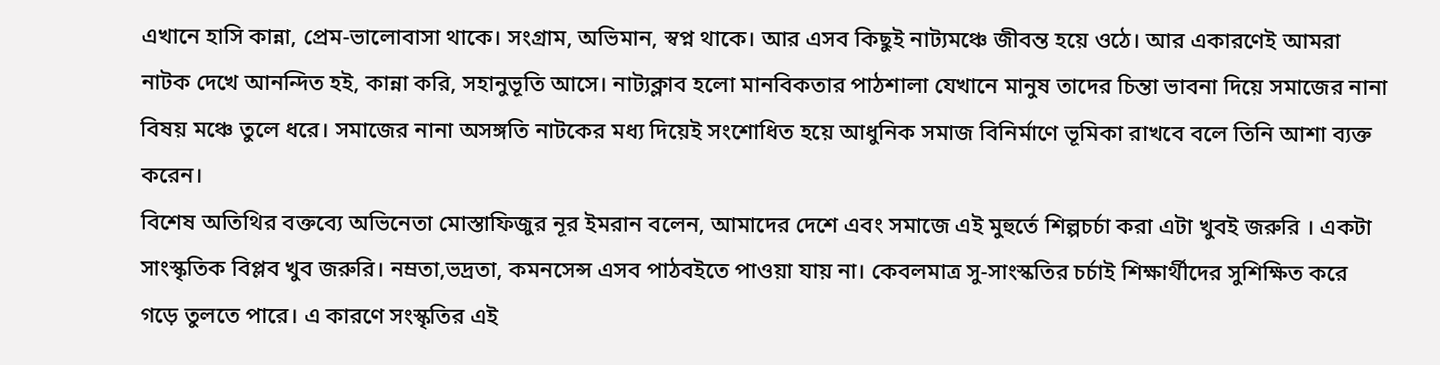এখানে হাসি কান্না, প্রেম-ভালোবাসা থাকে। সংগ্রাম, অভিমান, স্বপ্ন থাকে। আর এসব কিছুই নাট্যমঞ্চে জীবন্ত হয়ে ওঠে। আর একারণেই আমরা নাটক দেখে আনন্দিত হই, কান্না করি, সহানুভূতি আসে। নাট্যক্লাব হলো মানবিকতার পাঠশালা যেখানে মানুষ তাদের চিন্তা ভাবনা দিয়ে সমাজের নানা বিষয় মঞ্চে তুলে ধরে। সমাজের নানা অসঙ্গতি নাটকের মধ্য দিয়েই সংশোধিত হয়ে আধুনিক সমাজ বিনির্মাণে ভূমিকা রাখবে বলে তিনি আশা ব্যক্ত করেন।
বিশেষ অতিথির বক্তব্যে অভিনেতা মোস্তাফিজুর নূর ইমরান বলেন, আমাদের দেশে এবং সমাজে এই মুহুর্তে শিল্পচর্চা করা এটা খুবই জরুরি । একটা সাংস্কৃতিক বিপ্লব খুব জরুরি। নম্রতা,ভদ্রতা, কমনসেন্স এসব পাঠবইতে পাওয়া যায় না। কেবলমাত্র সু-সাংস্কতির চর্চাই শিক্ষার্থীদের সুশিক্ষিত করে গড়ে তুলতে পারে। এ কারণে সংস্কৃতির এই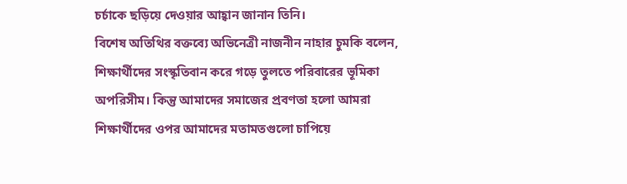চর্চাকে ছড়িয়ে দেওয়ার আহ্বান জানান তিনি।
বিশেষ অতিথির বক্তব্যে অভিনেত্রী নাজনীন নাহার চুমকি বলেন, শিক্ষার্থীদের সংস্কৃতিবান করে গড়ে তুলতে পরিবারের ভূমিকা অপরিসীম। কিন্তু আমাদের সমাজের প্রবণতা হলো আমরা শিক্ষার্থীদের ওপর আমাদের মতামতগুলো চাপিয়ে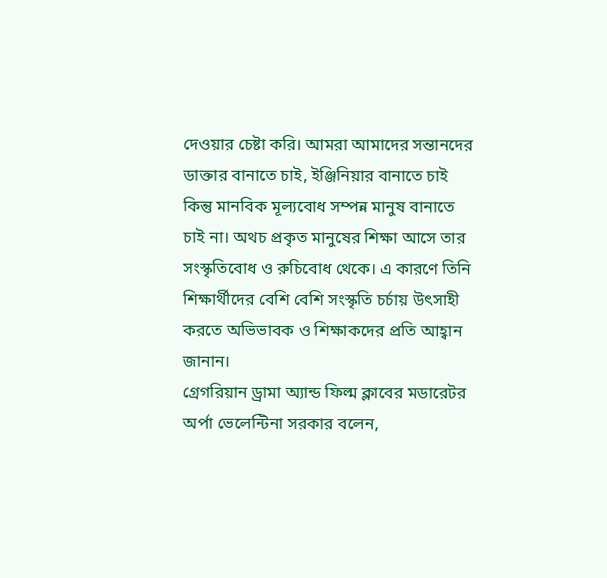দেওয়ার চেষ্টা করি। আমরা আমাদের সন্তানদের ডাক্তার বানাতে চাই, ইঞ্জিনিয়ার বানাতে চাই কিন্তু মানবিক মূল্যবোধ সম্পন্ন মানুষ বানাতে চাই না। অথচ প্রকৃত মানুষের শিক্ষা আসে তার সংস্কৃতিবোধ ও রুচিবোধ থেকে। এ কারণে তিনি শিক্ষার্থীদের বেশি বেশি সংস্কৃতি চর্চায় উৎসাহী করতে অভিভাবক ও শিক্ষাকদের প্রতি আহ্বান জানান।
গ্রেগরিয়ান ড্রামা অ্যান্ড ফিল্ম ক্লাবের মডারেটর অর্পা ভেলেন্টিনা সরকার বলেন,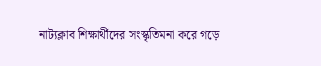নাট্যক্লাব শিক্ষার্থীদের সংস্কৃতিমনা করে গড়ে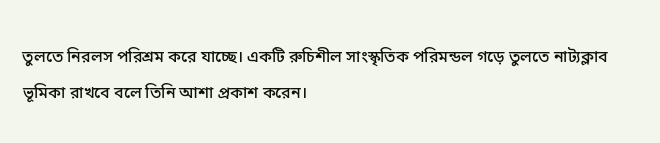তুলতে নিরলস পরিশ্রম করে যাচ্ছে। একটি রুচিশীল সাংস্কৃতিক পরিমন্ডল গড়ে তুলতে নাট্যক্লাব ভূমিকা রাখবে বলে তিনি আশা প্রকাশ করেন।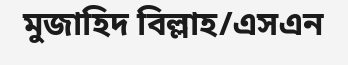মুজাহিদ বিল্লাহ/এসএন